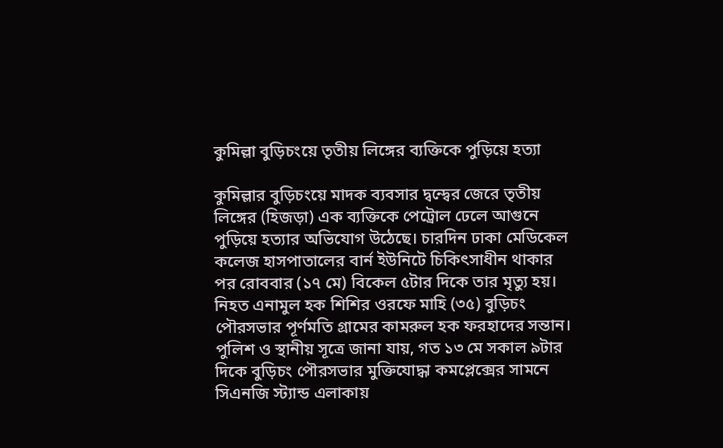কুমিল্লা বুড়িচংয়ে তৃতীয় লিঙ্গের ব্যক্তিকে পুড়িয়ে হত্যা

কুমিল্লার বুড়িচংয়ে মাদক ব্যবসার দ্বন্দ্বের জেরে তৃতীয় লিঙ্গের (হিজড়া) এক ব্যক্তিকে পেট্রোল ঢেলে আগুনে পুড়িয়ে হত্যার অভিযোগ উঠেছে। চারদিন ঢাকা মেডিকেল কলেজ হাসপাতালের বার্ন ইউনিটে চিকিৎসাধীন থাকার পর রোববার (১৭ মে) বিকেল ৫টার দিকে তার মৃত্যু হয়।
নিহত এনামুল হক শিশির ওরফে মাহি (৩৫) বুড়িচং পৌরসভার পূর্ণমতি গ্রামের কামরুল হক ফরহাদের সন্তান।
পুলিশ ও স্থানীয় সূত্রে জানা যায়, গত ১৩ মে সকাল ৯টার দিকে বুড়িচং পৌরসভার মুক্তিযোদ্ধা কমপ্লেক্সের সামনে সিএনজি স্ট্যান্ড এলাকায়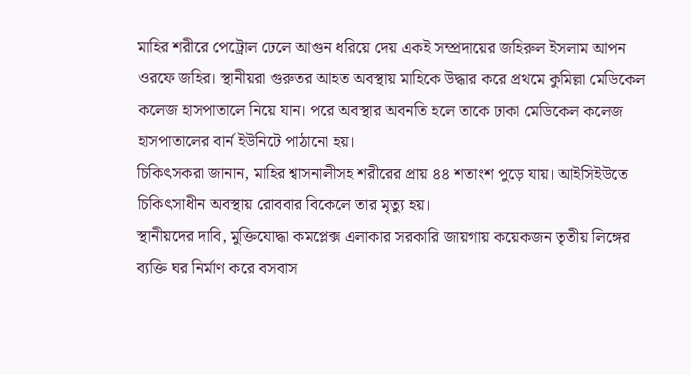মাহির শরীরে পেট্রোল ঢেলে আগুন ধরিয়ে দেয় একই সম্প্রদায়ের জহিরুল ইসলাম আপন ওরফে জহির। স্থানীয়রা গুরুতর আহত অবস্থায় মাহিকে উদ্ধার করে প্রথমে কুমিল্লা মেডিকেল কলেজ হাসপাতালে নিয়ে যান। পরে অবস্থার অবনতি হলে তাকে ঢাকা মেডিকেল কলেজ হাসপাতালের বার্ন ইউনিটে পাঠানো হয়।
চিকিৎসকরা জানান, মাহির শ্বাসনালীসহ শরীরের প্রায় ৪৪ শতাংশ পুড়ে যায়। আইসিইউতে চিকিৎসাধীন অবস্থায় রোববার বিকেলে তার মৃত্যু হয়।
স্থানীয়দের দাবি, মুক্তিযোদ্ধা কমপ্লেক্স এলাকার সরকারি জায়গায় কয়েকজন তৃতীয় লিঙ্গের ব্যক্তি ঘর নির্মাণ করে বসবাস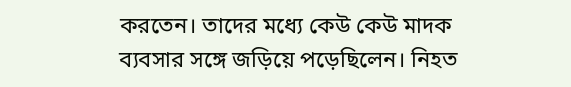করতেন। তাদের মধ্যে কেউ কেউ মাদক ব্যবসার সঙ্গে জড়িয়ে পড়েছিলেন। নিহত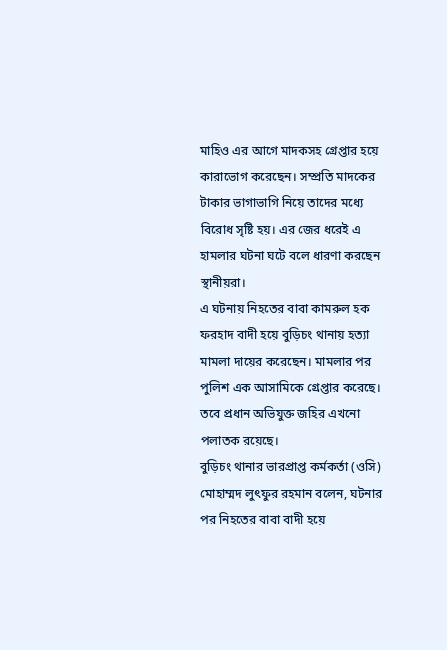মাহিও এর আগে মাদকসহ গ্রেপ্তার হয়ে কারাভোগ করেছেন। সম্প্রতি মাদকের টাকার ভাগাভাগি নিয়ে তাদের মধ্যে বিরোধ সৃষ্টি হয়। এর জের ধরেই এ হামলার ঘটনা ঘটে বলে ধারণা করছেন স্থানীয়রা।
এ ঘটনায় নিহতের বাবা কামরুল হক ফরহাদ বাদী হয়ে বুড়িচং থানায় হত্যা মামলা দায়ের করেছেন। মামলার পর পুলিশ এক আসামিকে গ্রেপ্তার করেছে। তবে প্রধান অভিযুক্ত জহির এখনো পলাতক রয়েছে।
বুড়িচং থানার ভারপ্রাপ্ত কর্মকর্তা (ওসি) মোহাম্মদ লুৎফুর রহমান বলেন, ঘটনার পর নিহতের বাবা বাদী হয়ে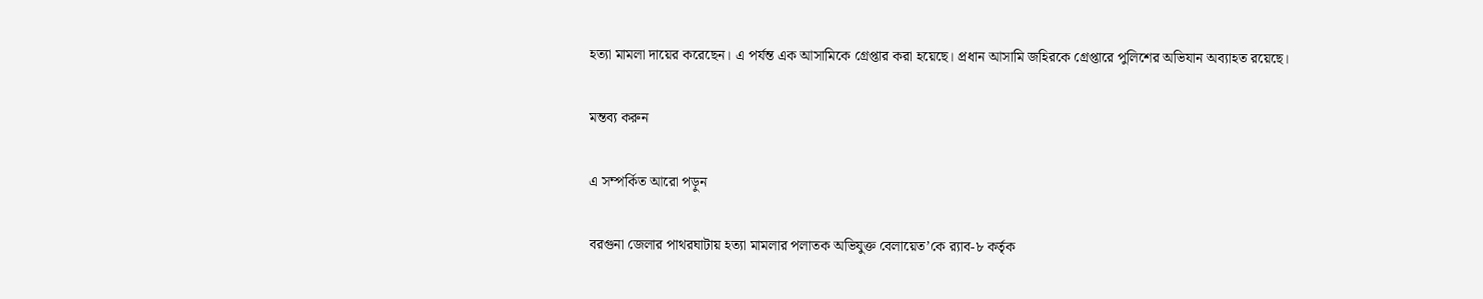হত্যা মামলা দায়ের করেছেন। এ পর্যন্ত এক আসামিকে গ্রেপ্তার করা হয়েছে। প্রধান আসামি জহিরকে গ্রেপ্তারে পুলিশের অভিযান অব্যাহত রয়েছে।

মন্তব্য করুন

এ সম্পর্কিত আরো পড়ুন

বরগুনা জেলার পাথরঘাটায় হত্যা মামলার পলাতক অভিযুক্ত বেলায়েত’কে র‌্যাব-৮ কর্তৃক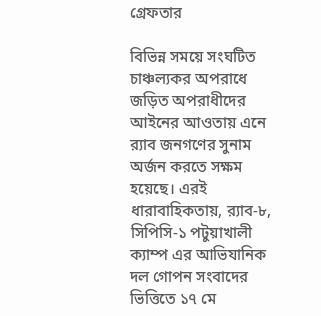গ্রেফতার

বিভিন্ন সময়ে সংঘটিত চাঞ্চল্যকর অপরাধে জড়িত অপরাধীদের আইনের আওতায় এনে র‌্যাব জনগণের সুনাম অর্জন করতে সক্ষম হয়েছে। এরই ধারাবাহিকতায়, র‌্যাব-৮, সিপিসি-১ পটুয়াখালী ক্যাম্প এর আভিযানিক দল গোপন সংবাদের ভিত্তিতে ১৭ মে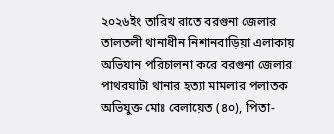২০২৬ইং তারিখ রাতে বরগুনা জেলার তালতলী থানাধীন নিশানবাড়িয়া এলাকায় অভিযান পরিচালনা করে বরগুনা জেলার পাথরঘাটা থানার হত্যা মামলার পলাতক অভিযুক্ত মোঃ বেলায়েত (৪০), পিতা-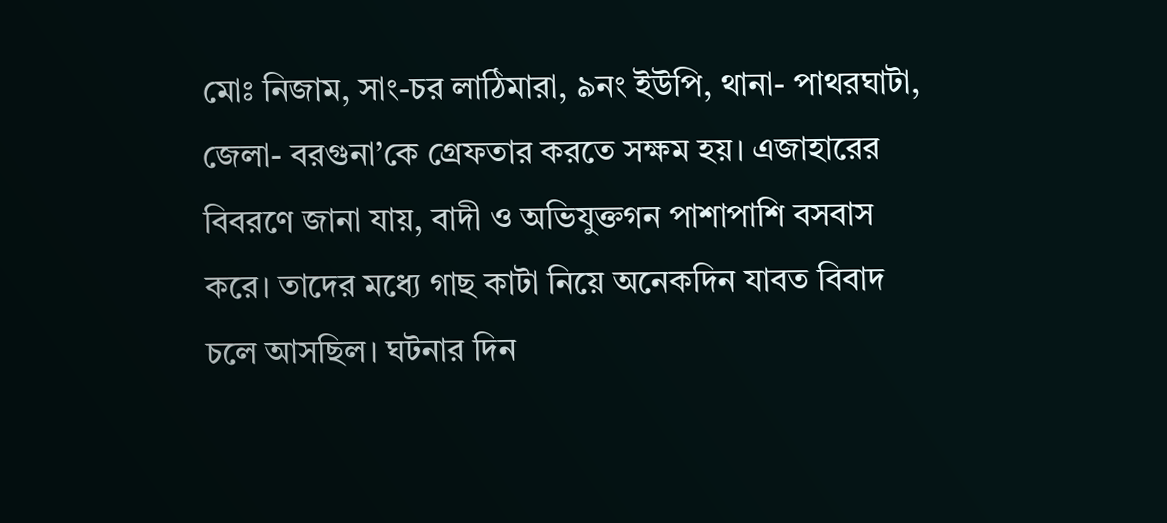মোঃ নিজাম, সাং-চর লাঠিমারা, ৯নং ইউপি, থানা- পাথরঘাটা, জেলা- বরগুনা’কে গ্রেফতার করতে সক্ষম হয়। এজাহারের বিবরণে জানা যায়, বাদী ও অভিযুক্তগন পাশাপাশি বসবাস করে। তাদের মধ্যে গাছ কাটা নিয়ে অনেকদিন যাবত বিবাদ চলে আসছিল। ঘটনার দিন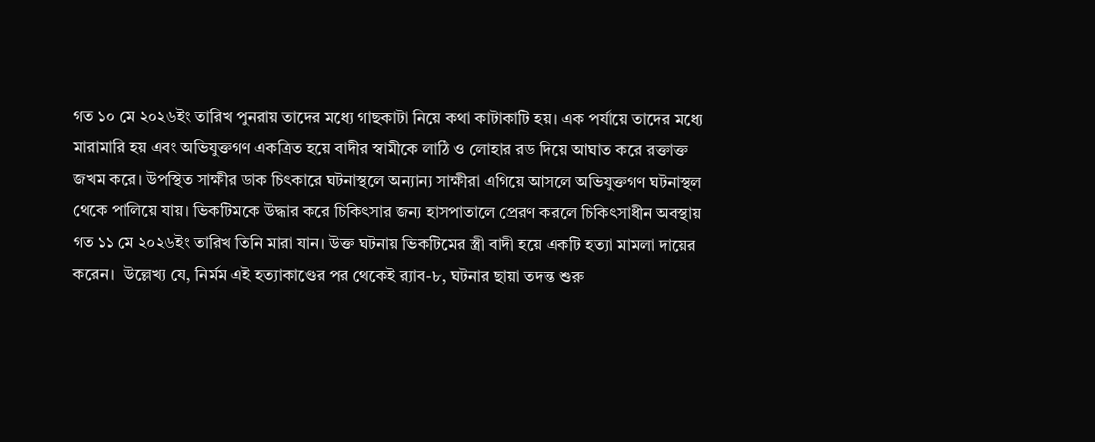গত ১০ মে ২০২৬ইং তারিখ পুনরায় তাদের মধ্যে গাছকাটা নিয়ে কথা কাটাকাটি হয়। এক পর্যায়ে তাদের মধ্যে মারামারি হয় এবং অভিযুক্তগণ একত্রিত হয়ে বাদীর স্বামীকে লাঠি ও লোহার রড দিয়ে আঘাত করে রক্তাক্ত জখম করে। উপস্থিত সাক্ষীর ডাক চিৎকারে ঘটনাস্থলে অন্যান্য সাক্ষীরা এগিয়ে আসলে অভিযুক্তগণ ঘটনাস্থল থেকে পালিয়ে যায়। ভিকটিমকে উদ্ধার করে চিকিৎসার জন্য হাসপাতালে প্রেরণ করলে চিকিৎসাধীন অবস্থায় গত ১১ মে ২০২৬ইং তারিখ তিনি মারা যান। উক্ত ঘটনায় ভিকটিমের স্ত্রী বাদী হয়ে একটি হত্যা মামলা দায়ের করেন।  উল্লেখ্য যে, নির্মম এই হত্যাকাণ্ডের পর থেকেই র‌্যাব-৮, ঘটনার ছায়া তদন্ত শুরু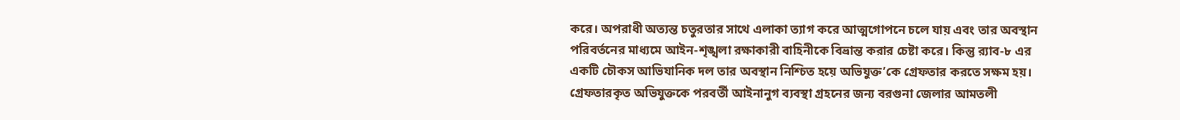করে। অপরাধী অত্যন্ত চতুরতার সাথে এলাকা ত্যাগ করে আত্মগোপনে চলে যায় এবং তার অবস্থান পরিবর্তনের মাধ্যমে আইন-শৃঙ্খলা রক্ষাকারী বাহিনীকে বিভ্রান্ত করার চেষ্টা করে। কিন্তু র‌্যাব-৮ এর একটি চৌকস আভিযানিক দল তার অবস্থান নিশ্চিত হয়ে অভিযুক্ত’কে গ্রেফতার করতে সক্ষম হয়। গ্রেফতারকৃত অভিযুক্তকে পরবর্তী আইনানুগ ব্যবস্থা গ্রহনের জন্য বরগুনা জেলার আমতলী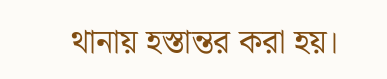থানায় হস্তান্তর করা হয়।